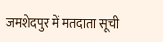जमशेदपुर में मतदाता सूची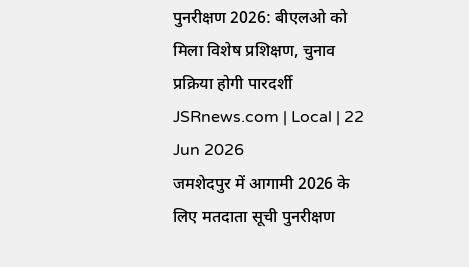पुनरीक्षण 2026: बीएलओ को मिला विशेष प्रशिक्षण, चुनाव प्रक्रिया होगी पारदर्शी
JSRnews.com | Local | 22 Jun 2026
जमशेदपुर में आगामी 2026 के लिए मतदाता सूची पुनरीक्षण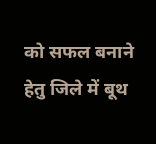को सफल बनाने हेतु जिले में बूथ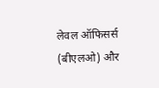लेवल ऑफिसर्स (बीएलओ) और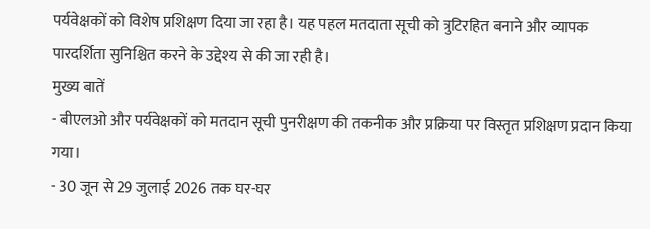पर्यवेक्षकों को विशेष प्रशिक्षण दिया जा रहा है। यह पहल मतदाता सूची को त्रुटिरहित बनाने और व्यापक पारदर्शिता सुनिश्चित करने के उद्देश्य से की जा रही है।
मुख्य बातें
- बीएलओ और पर्यवेक्षकों को मतदान सूची पुनरीक्षण की तकनीक और प्रक्रिया पर विस्तृत प्रशिक्षण प्रदान किया गया।
- 30 जून से 29 जुलाई 2026 तक घर-घर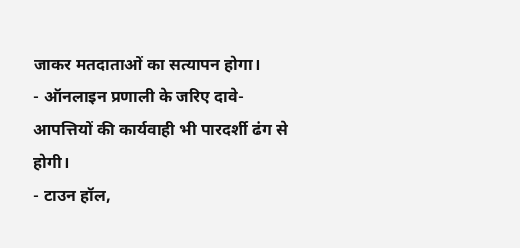जाकर मतदाताओं का सत्यापन होगा।
- ऑनलाइन प्रणाली के जरिए दावे-आपत्तियों की कार्यवाही भी पारदर्शी ढंग से होगी।
- टाउन हॉल,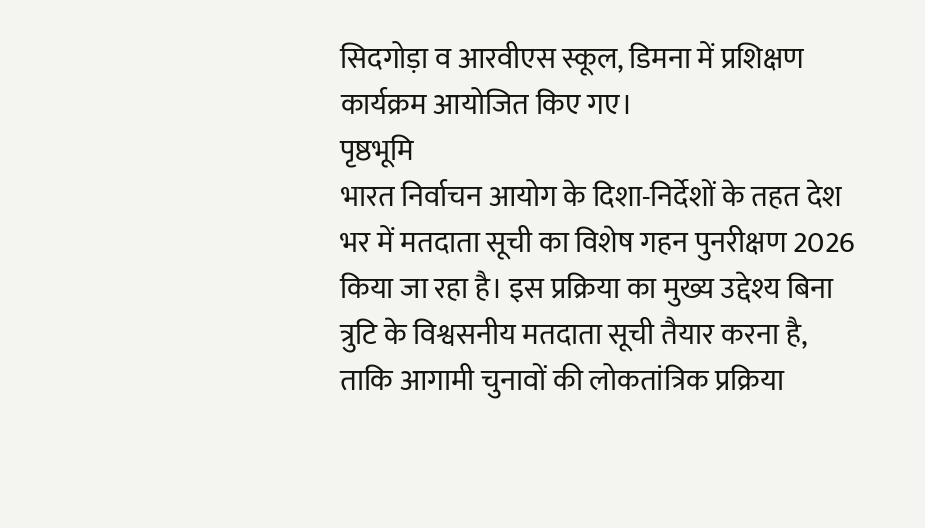सिदगोड़ा व आरवीएस स्कूल, डिमना में प्रशिक्षण कार्यक्रम आयोजित किए गए।
पृष्ठभूमि
भारत निर्वाचन आयोग के दिशा-निर्देशों के तहत देश भर में मतदाता सूची का विशेष गहन पुनरीक्षण 2026 किया जा रहा है। इस प्रक्रिया का मुख्य उद्देश्य बिना त्रुटि के विश्वसनीय मतदाता सूची तैयार करना है, ताकि आगामी चुनावों की लोकतांत्रिक प्रक्रिया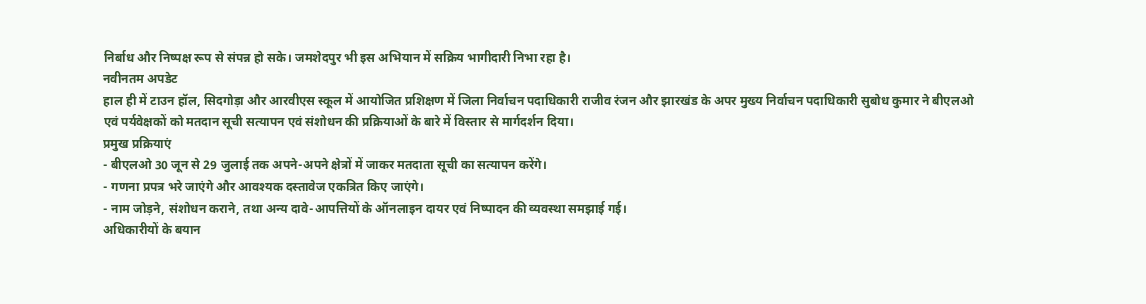निर्बाध और निष्पक्ष रूप से संपन्न हो सके। जमशेदपुर भी इस अभियान में सक्रिय भागीदारी निभा रहा है।
नवीनतम अपडेट
हाल ही में टाउन हॉल, सिदगोड़ा और आरवीएस स्कूल में आयोजित प्रशिक्षण में जिला निर्वाचन पदाधिकारी राजीव रंजन और झारखंड के अपर मुख्य निर्वाचन पदाधिकारी सुबोध कुमार ने बीएलओ एवं पर्यवेक्षकों को मतदान सूची सत्यापन एवं संशोधन की प्रक्रियाओं के बारे में विस्तार से मार्गदर्शन दिया।
प्रमुख प्रक्रियाएं
- बीएलओ 30 जून से 29 जुलाई तक अपने-अपने क्षेत्रों में जाकर मतदाता सूची का सत्यापन करेंगे।
- गणना प्रपत्र भरे जाएंगे और आवश्यक दस्तावेज एकत्रित किए जाएंगे।
- नाम जोड़ने, संशोधन कराने, तथा अन्य दावे-आपत्तियों के ऑनलाइन दायर एवं निष्पादन की व्यवस्था समझाई गई।
अधिकारीयों के बयान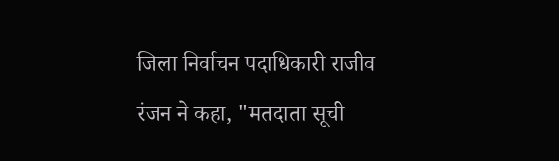जिला निर्वाचन पदाधिकारी राजीव रंजन ने कहा, "मतदाता सूची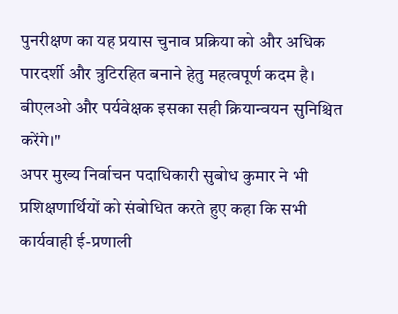पुनरीक्षण का यह प्रयास चुनाव प्रक्रिया को और अधिक पारदर्शी और त्रुटिरहित बनाने हेतु महत्वपूर्ण कदम है। बीएलओ और पर्यवेक्षक इसका सही क्रियान्वयन सुनिश्चित करेंगे।"
अपर मुख्य निर्वाचन पदाधिकारी सुबोध कुमार ने भी प्रशिक्षणार्थियों को संबोधित करते हुए कहा कि सभी कार्यवाही ई-प्रणाली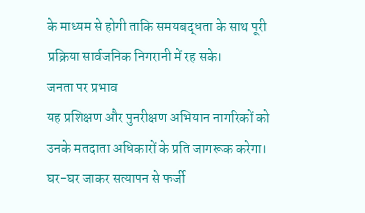के माध्यम से होगी ताकि समयबद्धता के साथ पूरी प्रक्रिया सार्वजनिक निगरानी में रह सके।
जनता पर प्रभाव
यह प्रशिक्षण और पुनरीक्षण अभियान नागरिकों को उनके मतदाता अधिकारों के प्रति जागरूक करेगा। घर-घर जाकर सत्यापन से फर्जी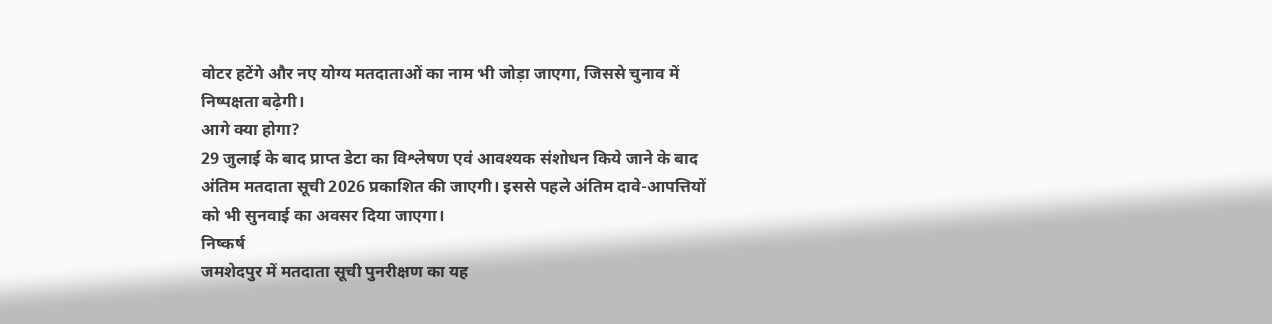वोटर हटेंगे और नए योग्य मतदाताओं का नाम भी जोड़ा जाएगा, जिससे चुनाव में निष्पक्षता बढ़ेगी।
आगे क्या होगा?
29 जुलाई के बाद प्राप्त डेटा का विश्लेषण एवं आवश्यक संशोधन किये जाने के बाद अंतिम मतदाता सूची 2026 प्रकाशित की जाएगी। इससे पहले अंतिम दावे-आपत्तियों को भी सुनवाई का अवसर दिया जाएगा।
निष्कर्ष
जमशेदपुर में मतदाता सूची पुनरीक्षण का यह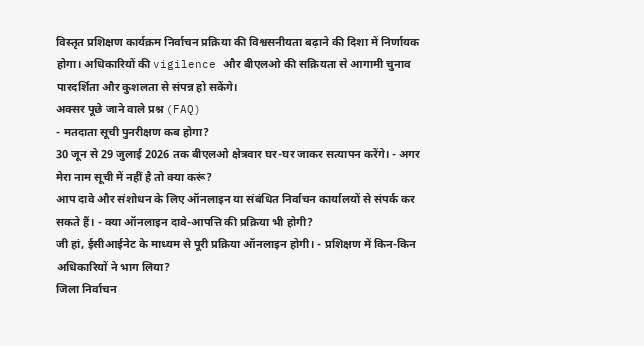विस्तृत प्रशिक्षण कार्यक्रम निर्वाचन प्रक्रिया की विश्वसनीयता बढ़ाने की दिशा में निर्णायक होगा। अधिकारियों की vigilence और बीएलओ की सक्रियता से आगामी चुनाव पारदर्शिता और कुशलता से संपन्न हो सकेंगे।
अक्सर पूछे जाने वाले प्रश्न (FAQ)
- मतदाता सूची पुनरीक्षण कब होगा?
30 जून से 29 जुलाई 2026 तक बीएलओ क्षेत्रवार घर-घर जाकर सत्यापन करेंगे। - अगर मेरा नाम सूची में नहीं है तो क्या करूं?
आप दावे और संशोधन के लिए ऑनलाइन या संबंधित निर्वाचन कार्यालयों से संपर्क कर सकते हैं। - क्या ऑनलाइन दावे-आपत्ति की प्रक्रिया भी होगी?
जी हां, ईसीआईनेट के माध्यम से पूरी प्रक्रिया ऑनलाइन होगी। - प्रशिक्षण में किन-किन अधिकारियों ने भाग लिया?
जिला निर्वाचन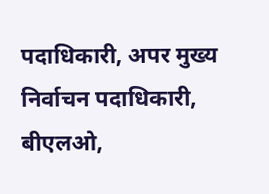पदाधिकारी, अपर मुख्य निर्वाचन पदाधिकारी, बीएलओ,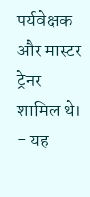पर्यवेक्षक और मास्टर ट्रेनर शामिल थे। - यह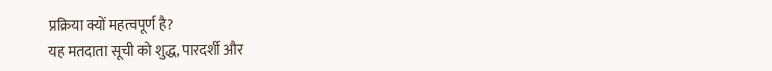प्रक्रिया क्यों महत्वपूर्ण है?
यह मतदाता सूची को शुद्ध, पारदर्शी और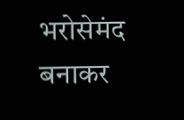भरोसेमंद बनाकर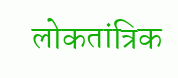लोकतांत्रिक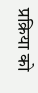प्रक्रिया को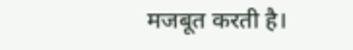मजबूत करती है।